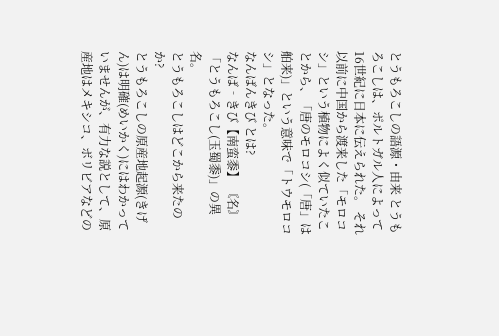とうもろこしの語源・由来 とうもろこしは、ポルトガル人によって16世紀に日本に伝えられた。 それ以前に中国から渡来した「モロコシ」という植物によく似ていたことから、「唐のモロコシ(「唐」は舶来)」という意味で「トウモロコシ」となった。
なんばんきび とは?
なんば‐きび【南蛮黍】 〘名〙 「とうもろこし(玉蜀黍)」の異名。
とうもろこしはどこから来たのか?
とうもろこしの原産地起源(きげん)は明確(めいかく)にはわかっていませんが、有力な説として、原産地はメキシコ、ボリビアなどの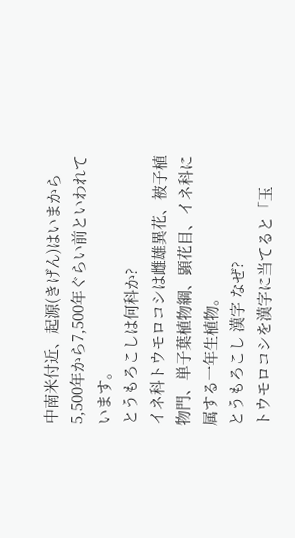中南米付近、起源(きげん)はいまから5,500年から7,500年ぐらい前といわれています。
とうもろこしは何科か?
イネ科トウモロコシは雌雄異花、被子植物門、単子葉植物綱、顕花目、イネ科に属する一年生植物。
とうもろこし 漢字 なぜ?
トウモロコシを漢字に当てると「玉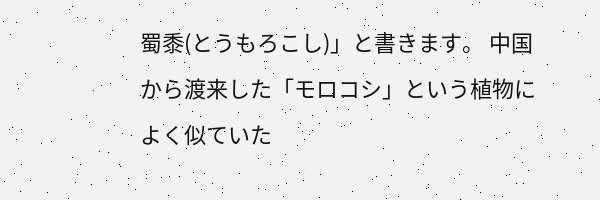蜀黍(とうもろこし)」と書きます。 中国から渡来した「モロコシ」という植物によく似ていた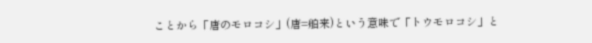ことから「唐のモロコシ」(唐=舶来)という意味で「トウモロコシ」と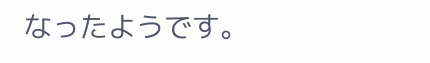なったようです。